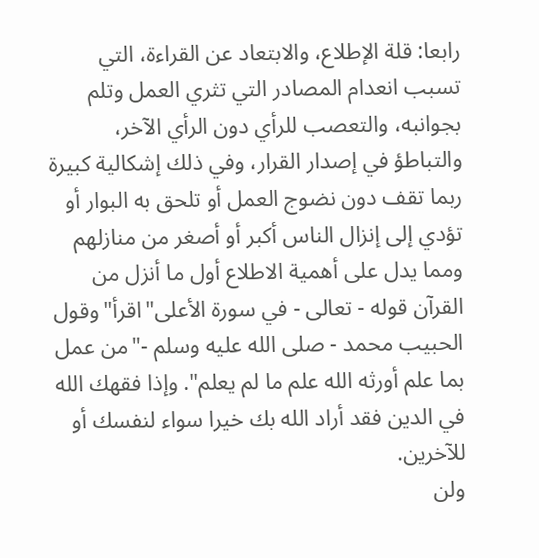رابعا: قلة الإطلاع، والابتعاد عن القراءة، التي تسبب انعدام المصادر التي تثري العمل وتلم بجوانبه، والتعصب للرأي دون الرأي الآخر، والتباطؤ في إصدار القرار، وفي ذلك إشكالية كبيرة ربما تقف دون نضوج العمل أو تلحق به البوار أو تؤدي إلى إنزال الناس أكبر أو أصغر من منازلهم ومما يدل على أهمية الاطلاع أول ما أنزل من القرآن قوله - تعالى - في سورة الأعلى"اقرأ"وقول الحبيب محمد - صلى الله عليه وسلم -"من عمل بما علم أورثه الله علم ما لم يعلم". وإذا فقهك الله في الدين فقد أراد الله بك خيرا سواء لنفسك أو للآخرين.
ولن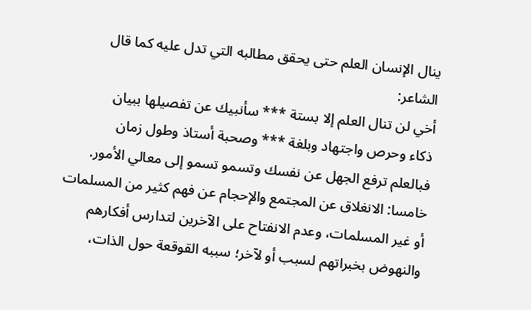ينال الإنسان العلم حتى يحقق مطالبه التي تدل عليه كما قال الشاعر:
أخي لن تنال العلم إلا بستة *** سأنبيك عن تفصيلها ببيان
ذكاء وحرص واجتهاد وبلغة *** وصحبة أستاذ وطول زمان
فبالعلم ترفع الجهل عن نفسك وتسمو تسمو إلى معالي الأمور.
خامسا: الانغلاق عن المجتمع والإحجام عن فهم كثير من المسلمات أو غير المسلمات، وعدم الانفتاح على الآخرين لتدارس أفكارهم والنهوض بخبراتهم لسبب أو لآخر؛ سببه القوقعة حول الذات،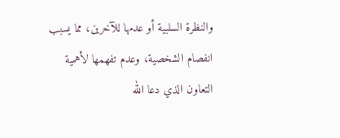والنظرة السلبية أو عدمها للآخرين، مما يسبب انفصام الشخصية، وعدم تفهمها لأهمية التعاون الذي دعا الله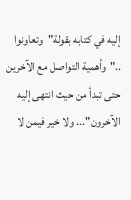إليه في كتابه بقولة"وتعاونوا .."وأهمية التواصل مع الآخرين حتى تبدأ من حيث انتهى إليه الآخرون"... ولا خير فيمن لا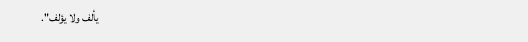يألف ولا يؤلف".